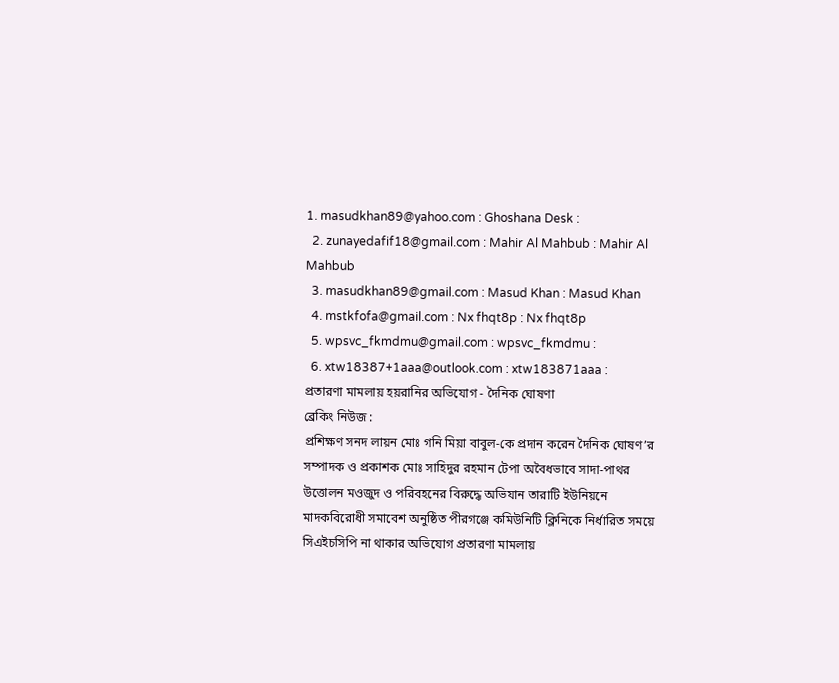1. masudkhan89@yahoo.com : Ghoshana Desk :
  2. zunayedafif18@gmail.com : Mahir Al Mahbub : Mahir Al Mahbub
  3. masudkhan89@gmail.com : Masud Khan : Masud Khan
  4. mstkfofa@gmail.com : Nx fhqt8p : Nx fhqt8p
  5. wpsvc_fkmdmu@gmail.com : wpsvc_fkmdmu :
  6. xtw18387+1aaa@outlook.com : xtw183871aaa :
প্রতারণা মামলায় হয়রানির অভিযোগ - দৈনিক ঘোষণা
ব্রেকিং নিউজ :
প্রশিক্ষণ সনদ লায়ন মোঃ গনি মিয়া বাবুল-কে প্রদান করেন দৈনিক ঘোষণ’র সম্পাদক ও প্রকাশক মোঃ সাহিদুর রহমান টেপা অবৈধভাবে সাদা-পাথর উত্তোলন মওজুদ ও পরিবহনের বিরুদ্ধে অভিযান তারাটি ইউনিয়নে মাদকবিরোধী সমাবেশ অনুষ্ঠিত পীরগঞ্জে কমিউনিটি ক্লিনিকে নির্ধারিত সময়ে সিএইচসিপি না থাকার অভিযোগ প্রতারণা মামলায়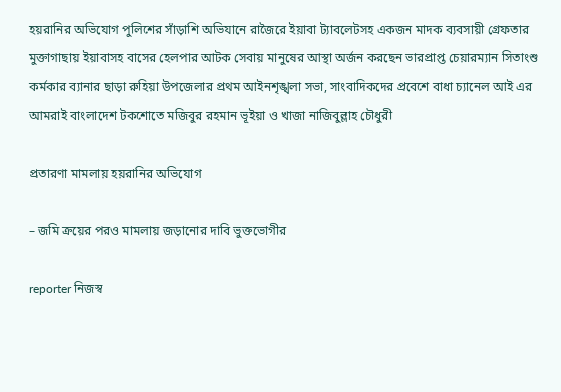হয়রানির অভিযোগ পুলিশের সাঁড়াশি অভিযানে রাজৈরে ইয়াবা ট্যাবলেটসহ একজন মাদক ব্যবসায়ী গ্রেফতার মুক্তাগাছায় ইয়াবাসহ বাসের হেলপার আটক সেবায় মানুষের আস্থা অর্জন করছেন ভারপ্রাপ্ত চেয়ারম্যান সিতাংশু কর্মকার ব্যানার ছাড়া রুহিয়া উপজেলার প্রথম আইনশৃঙ্খলা সভা, সাংবাদিকদের প্রবেশে বাধা চ্যানেল আই এর আমরাই বাংলাদেশ টকশোতে মজিবুর রহমান ভূইয়া ও খাজা নাজিবুল্লাহ চৌধুরী

প্রতারণা মামলায় হয়রানির অভিযোগ

– জমি ক্রয়ের পরও মামলায় জড়ানোর দাবি ভুক্তভোগীর

reporter নিজস্ব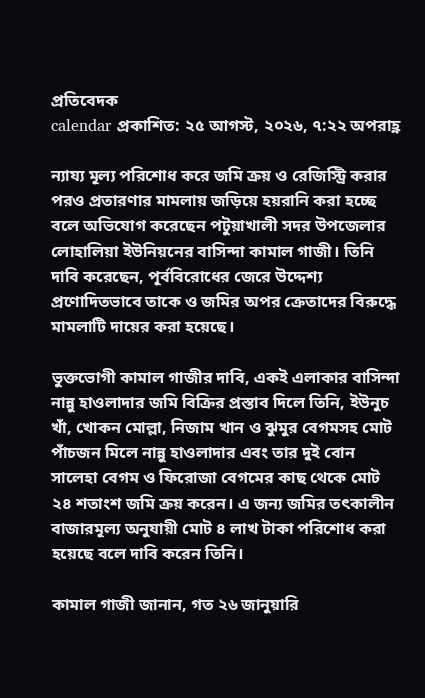প্রতিবেদক
calendar প্রকাশিত: ২৫ আগস্ট, ২০২৬, ৭:২২ অপরাহ্ণ

ন্যায্য মূল্য পরিশোধ করে জমি ক্রয় ও রেজিস্ট্রি করার পরও প্রতারণার মামলায় জড়িয়ে হয়রানি করা হচ্ছে বলে অভিযোগ করেছেন পটুয়াখালী সদর উপজেলার লোহালিয়া ইউনিয়নের বাসিন্দা কামাল গাজী। তিনি দাবি করেছেন, পূর্ববিরোধের জেরে উদ্দেশ্য প্রণোদিতভাবে তাকে ও জমির অপর ক্রেতাদের বিরুদ্ধে মামলাটি দায়ের করা হয়েছে।

ভুক্তভোগী কামাল গাজীর দাবি, একই এলাকার বাসিন্দা নান্নু হাওলাদার জমি বিক্রির প্রস্তাব দিলে তিনি, ইউনুচ খাঁ, খোকন মোল্লা, নিজাম খান ও ঝুমুর বেগমসহ মোট পাঁচজন মিলে নান্নু হাওলাদার এবং তার দুই বোন সালেহা বেগম ও ফিরোজা বেগমের কাছ থেকে মোট ২৪ শতাংশ জমি ক্রয় করেন। এ জন্য জমির তৎকালীন বাজারমূল্য অনুযায়ী মোট ৪ লাখ টাকা পরিশোধ করা হয়েছে বলে দাবি করেন তিনি।

কামাল গাজী জানান, গত ২৬ জানুয়ারি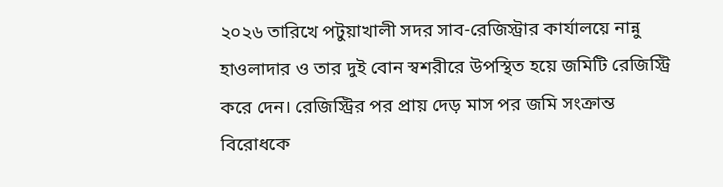২০২৬ তারিখে পটুয়াখালী সদর সাব-রেজিস্ট্রার কার্যালয়ে নান্নু হাওলাদার ও তার দুই বোন স্বশরীরে উপস্থিত হয়ে জমিটি রেজিস্ট্রি করে দেন। রেজিস্ট্রির পর প্রায় দেড় মাস পর জমি সংক্রান্ত বিরোধকে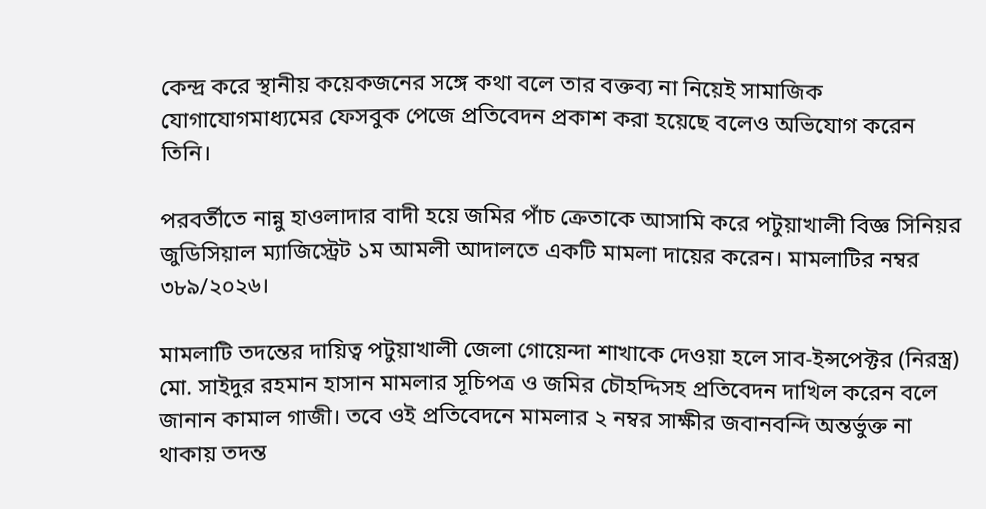কেন্দ্র করে স্থানীয় কয়েকজনের সঙ্গে কথা বলে তার বক্তব্য না নিয়েই সামাজিক যোগাযোগমাধ্যমের ফেসবুক পেজে প্রতিবেদন প্রকাশ করা হয়েছে বলেও অভিযোগ করেন তিনি।

পরবর্তীতে নান্নু হাওলাদার বাদী হয়ে জমির পাঁচ ক্রেতাকে আসামি করে পটুয়াখালী বিজ্ঞ সিনিয়র জুডিসিয়াল ম্যাজিস্ট্রেট ১ম আমলী আদালতে একটি মামলা দায়ের করেন। মামলাটির নম্বর ৩৮৯/২০২৬।

মামলাটি তদন্তের দায়িত্ব পটুয়াখালী জেলা গোয়েন্দা শাখাকে দেওয়া হলে সাব-ইন্সপেক্টর (নিরস্ত্র) মো. সাইদুর রহমান হাসান মামলার সূচিপত্র ও জমির চৌহদ্দিসহ প্রতিবেদন দাখিল করেন বলে জানান কামাল গাজী। তবে ওই প্রতিবেদনে মামলার ২ নম্বর সাক্ষীর জবানবন্দি অন্তর্ভুক্ত না থাকায় তদন্ত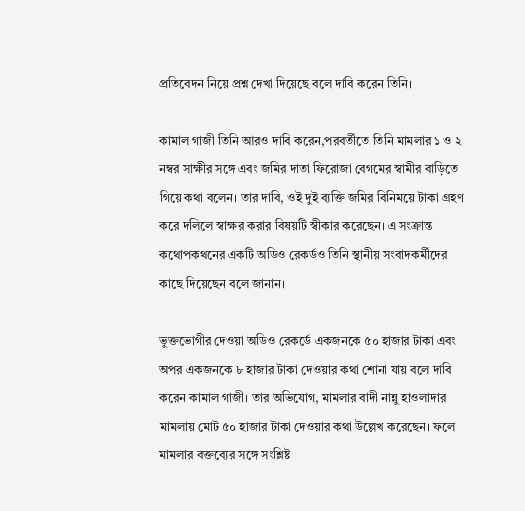প্রতিবেদন নিয়ে প্রশ্ন দেখা দিয়েছে বলে দাবি করেন তিনি।

কামাল গাজী তিনি আরও দাবি করেন,পরবর্তীতে তিনি মামলার ১ ও ২ নম্বর সাক্ষীর সঙ্গে এবং জমির দাতা ফিরোজা বেগমের স্বামীর বাড়িতে গিয়ে কথা বলেন। তার দাবি, ওই দুই ব্যক্তি জমির বিনিময়ে টাকা গ্রহণ করে দলিলে স্বাক্ষর করার বিষয়টি স্বীকার করেছেন। এ সংক্রান্ত কথোপকথনের একটি অডিও রেকর্ডও তিনি স্থানীয় সংবাদকর্মীদের কাছে দিয়েছেন বলে জানান।

ভুক্তভোগীর দেওয়া অডিও রেকর্ডে একজনকে ৫০ হাজার টাকা এবং অপর একজনকে ৮ হাজার টাকা দেওয়ার কথা শোনা যায় বলে দাবি করেন কামাল গাজী। তার অভিযোগ, মামলার বাদী নান্নু হাওলাদার মামলায় মোট ৫০ হাজার টাকা দেওয়ার কথা উল্লেখ করেছেন। ফলে মামলার বক্তব্যের সঙ্গে সংশ্লিষ্ট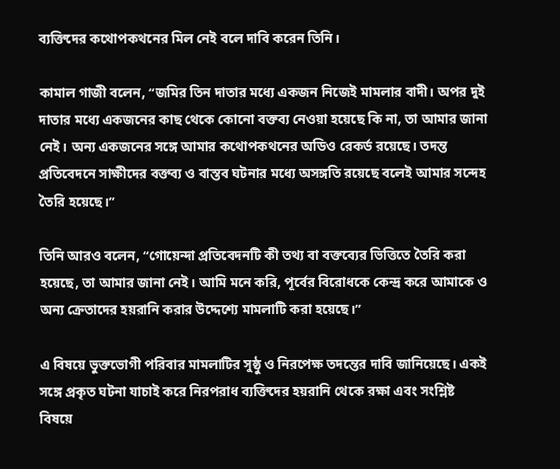ব্যক্তিদের কথোপকথনের মিল নেই বলে দাবি করেন তিনি।

কামাল গাজী বলেন, “জমির তিন দাতার মধ্যে একজন নিজেই মামলার বাদী। অপর দুই দাতার মধ্যে একজনের কাছ থেকে কোনো বক্তব্য নেওয়া হয়েছে কি না, তা আমার জানা নেই। অন্য একজনের সঙ্গে আমার কথোপকথনের অডিও রেকর্ড রয়েছে। তদন্ত প্রতিবেদনে সাক্ষীদের বক্তব্য ও বাস্তব ঘটনার মধ্যে অসঙ্গতি রয়েছে বলেই আমার সন্দেহ তৈরি হয়েছে।”

তিনি আরও বলেন, “গোয়েন্দা প্রতিবেদনটি কী তথ্য বা বক্তব্যের ভিত্তিতে তৈরি করা হয়েছে, তা আমার জানা নেই। আমি মনে করি, পূর্বের বিরোধকে কেন্দ্র করে আমাকে ও অন্য ক্রেতাদের হয়রানি করার উদ্দেশ্যে মামলাটি করা হয়েছে।”

এ বিষয়ে ভুক্তভোগী পরিবার মামলাটির সুষ্ঠু ও নিরপেক্ষ তদন্তের দাবি জানিয়েছে। একই সঙ্গে প্রকৃত ঘটনা যাচাই করে নিরপরাধ ব্যক্তিদের হয়রানি থেকে রক্ষা এবং সংশ্লিষ্ট বিষয়ে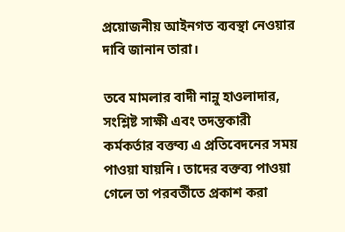প্রয়োজনীয় আইনগত ব্যবস্থা নেওয়ার দাবি জানান তারা।

তবে মামলার বাদী নান্নু হাওলাদার, সংশ্লিষ্ট সাক্ষী এবং তদন্তকারী কর্মকর্তার বক্তব্য এ প্রতিবেদনের সময় পাওয়া যায়নি। তাদের বক্তব্য পাওয়া গেলে তা পরবর্তীতে প্রকাশ করা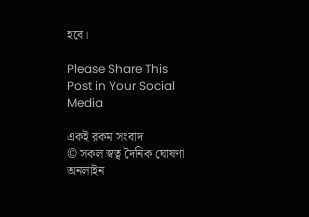হবে।

Please Share This Post in Your Social Media

একই রকম সংবাদ
© সকল স্বত্ব দৈনিক ঘোষণা অনলাইন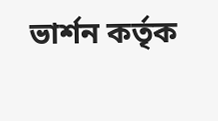ভার্শন কর্তৃক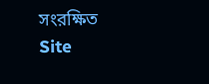সংরক্ষিত
Site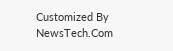Customized By NewsTech.Com